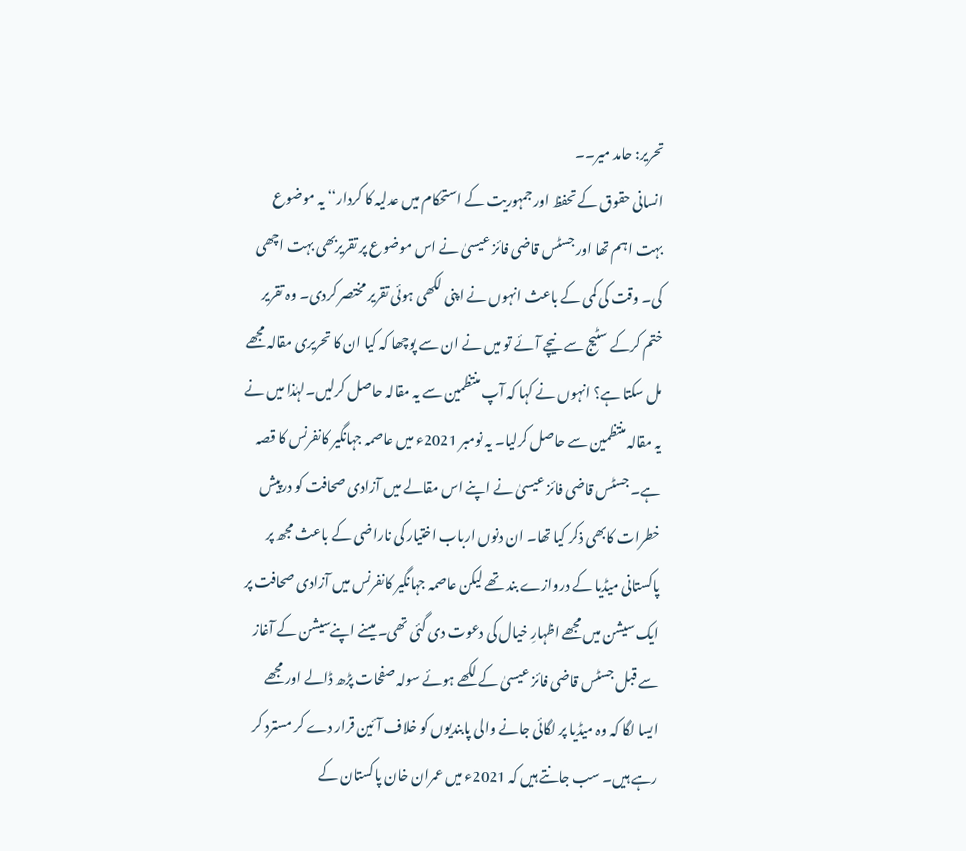تحریر: حامد میر۔۔
انسانی حقوق کے تحفظ اور جمہوریت کے استحکام میں عدلیہ کا کردار‘‘ یہ موضوع بہت اہم تھا اور جسٹس قاضی فائز عیسیٰ نے اس موضوع پر تقریربھی بہت اچھی کی۔ وقت کی کمی کے باعث انہوں نے اپنی لکھی ہوئی تقریر مختصر کردی۔ وہ تقریر ختم کرکے سٹیج سے نیچے آئے تو میں نے ان سے پوچھا کہ کیا ان کا تحریری مقالہ مجھے مل سکتا ہے؟ انہوں نے کہا کہ آپ منتظمین سے یہ مقالہ حاصل کرلیں۔لہٰذا میں نے یہ مقالہ منتظمین سے حاصل کرلیا۔ یہ نومبر 2021ء میں عاصمہ جہانگیر کانفرنس کا قصہ ہے۔ جسٹس قاضی فائز عیسیٰ نے اپنے اس مقالے میں آزادی صحافت کو درپیش خطرات کابھی ذکر کیا تھا۔ ان دنوں ارباب اختیار کی ناراضی کے باعث مجھ پر پاکستانی میڈیا کے دروازے بند تھے لیکن عاصمہ جہانگیر کانفرنس میں آزادی صحافت پر ایک سیشن میں مجھے اظہارِ خیال کی دعوت دی گئی تھی۔ میںنے اپنےسیشن کے آغاز سے قبل جسٹس قاضی فائز عیسیٰ کے لکھے ہوئے سولہ صفحات پڑھ ڈالے اور مجھے ایسا لگا کہ وہ میڈیا پر لگائی جانے والی پابندیوں کو خلاف آئین قرار دے کر مسترد کر رہے ہیں۔ سب جانتے ہیں کہ 2021ء میں عمران خان پاکستان کے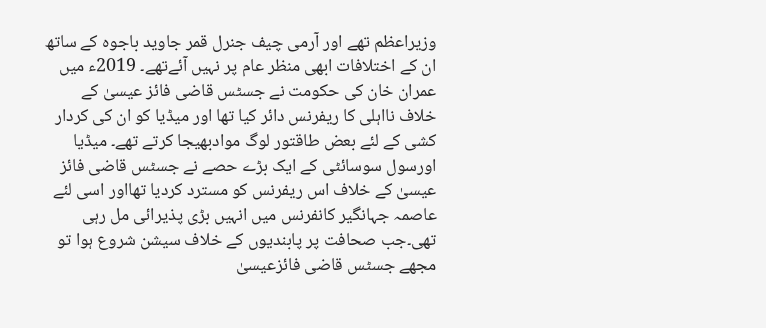وزیراعظم تھے اور آرمی چیف جنرل قمر جاوید باجوہ کے ساتھ ان کے اختلافات ابھی منظر عام پر نہیں آئےتھے۔ 2019ء میں عمران خان کی حکومت نے جسٹس قاضی فائز عیسیٰ کے خلاف نااہلی کا ریفرنس دائر کیا تھا اور میڈیا کو ان کی کردار کشی کے لئے بعض طاقتور لوگ موادبھیجا کرتے تھے۔ میڈیا اورسول سوسائٹی کے ایک بڑے حصے نے جسٹس قاضی فائز عیسیٰ کے خلاف اس ریفرنس کو مسترد کردیا تھااور اسی لئے عاصمہ جہانگیر کانفرنس میں انہیں بڑی پذیرائی مل رہی تھی۔جب صحافت پر پابندیوں کے خلاف سیشن شروع ہوا تو مجھے جسٹس قاضی فائزعیسیٰ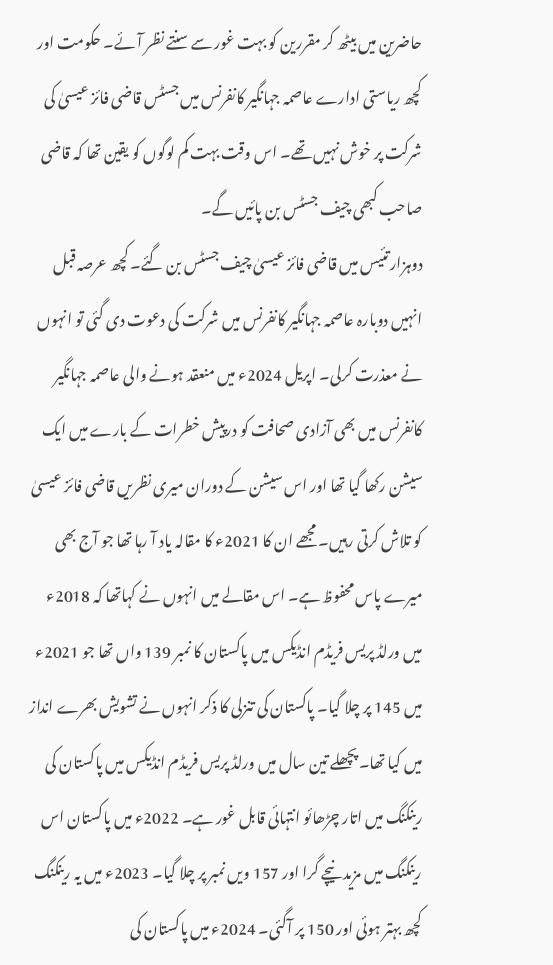حاضرین میں بیٹھ کر مقررین کو بہت غور سے سنتے نظر آئے۔ حکومت اور کچھ ریاستی ادارے عاصمہ جہانگیر کانفرنس میں جسٹس قاضی فائز عیسیٰ کی شرکت پر خوش نہیں تھے۔ اس وقت بہت کم لوگوں کو یقین تھا کہ قاضی صاحب کبھی چیف جسٹس بن پائیں گے۔
دوہزار تئیس میں قاضی فائز عیسیٰ چیف جسٹس بن گئے۔ کچھ عرصہ قبل انہیں دوبارہ عاصمہ جہانگیر کانفرنس میں شرکت کی دعوت دی گئی تو انہوں نے معذرت کرلی۔ اپریل 2024ء میں منعقد ہونے والی عاصمہ جہانگیر کانفرنس میں بھی آزادی صحافت کو درپیش خطرات کے بارے میں ایک سیشن رکھا گیا تھا اور اس سیشن کے دوران میری نظریں قاضی فائز عیسیٰ کو تلاش کرتی رہیں۔ مجھے ان کا 2021ء کا مقالہ یاد آ رہا تھا جو آج بھی میرے پاس محفوظ ہے۔ اس مقالے میں انہوں نے کہاتھا کہ 2018ء میں ورلڈ پریس فریڈم انڈیکس میں پاکستان کا نمبر 139 واں تھا جو 2021ء میں 145 پر چلا گیا۔ پاکستان کی تنزلی کا ذکر انہوں نے تشویش بھرے انداز میں کیا تھا۔ پچھلے تین سال میں ورلڈ پریس فریڈم انڈیکس میں پاکستان کی رینکنگ میں اتار چڑھائو انتہائی قابل غور ہے۔ 2022ء میں پاکستان اس رینکنگ میں مزید نیچے گرا اور 157 ویں نمبر پر چلا گیا۔ 2023ء میں یہ رینکنگ کچھ بہتر ہوئی اور 150 پر آگئی۔ 2024ء میں پاکستان کی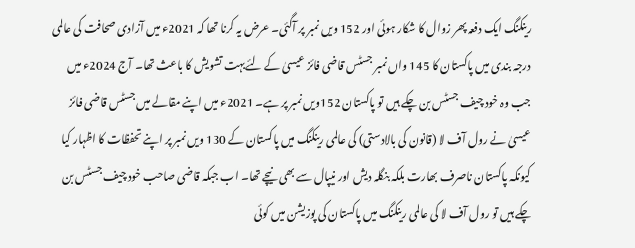رینکنگ ایک دفعہ پھر زوال کا شکار ہوئی اور 152 ویں نمبر پر آگئی۔ عرض یہ کرنا تھا کہ 2021ء میں آزادی صحافت کی عالمی درجہ بندی میں پاکستان کا 145 واں نمبر جسٹس قاضی فائز عیسیٰ کے لئےبہت تشویش کا باعث تھا۔ آج 2024ء میں جب وہ خود چیف جسٹس بن چکے ہیں تو پاکستان 152ویں نمبر پر ہے۔ 2021ء میں اپنے مقالے میں جسٹس قاضی فائز عیسیٰ نے رول آف لا (قانون کی بالادستی) کی عالمی رینکنگ میں پاکستان کے 130 ویں نمبر پر اپنے تحفظات کا اظہار کیا کیونکہ پاکستان ناصرف بھارت بلکہ بنگلہ دیش اور نیپال سے بھی نیچے تھا۔ اب جبکہ قاضی صاحب خود چیف جسٹس بن چکے ہیں تو رول آف لا کی عالمی رینکنگ میں پاکستان کی پوزیشن میں کوئی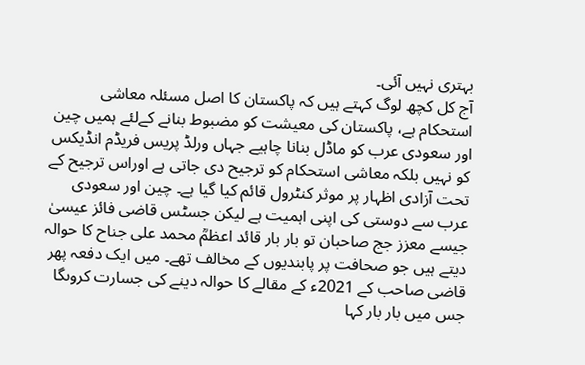بہتری نہیں آئی۔
آج کل کچھ لوگ کہتے ہیں کہ پاکستان کا اصل مسئلہ معاشی استحکام ہے، پاکستان کی معیشت کو مضبوط بنانے کےلئے ہمیں چین اور سعودی عرب کو ماڈل بنانا چاہیے جہاں ورلڈ پریس فریڈم انڈیکس کو نہیں بلکہ معاشی استحکام کو ترجیح دی جاتی ہے اوراس ترجیح کے تحت آزادی اظہار پر موثر کنٹرول قائم کیا گیا ہے۔ چین اور سعودی عرب سے دوستی کی اپنی اہمیت ہے لیکن جسٹس قاضی فائز عیسیٰ جیسے معزز جج صاحبان تو بار بار قائد اعظمؒ محمد علی جناح کا حوالہ دیتے ہیں جو صحافت پر پابندیوں کے مخالف تھے۔ میں ایک دفعہ پھر قاضی صاحب کے 2021ء کے مقالے کا حوالہ دینے کی جسارت کروںگا جس میں بار بار کہا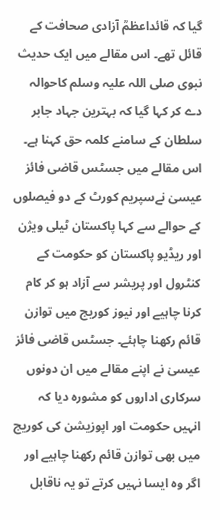گیا کہ قائداعظمؒ آزادی صحافت کے قائل تھے۔ اس مقالے میں ایک حدیث نبوی صلی اللہ علیہ وسلم کاحوالہ دے کر کہا گیا کہ بہترین جہاد جابر سلطان کے سامنے کلمہ حق کہنا ہے۔ اس مقالے میں جسٹس قاضی فائز عیسیٰ نےسپریم کورٹ کے دو فیصلوں کے حوالے سے کہا پاکستان ٹیلی ویژن اور ریڈیو پاکستان کو حکومت کے کنٹرول اور پریشر سے آزاد ہو کر کام کرنا چاہیے اور نیوز کوریج میں توازن قائم رکھنا چاہئے۔ جسٹس قاضی فائز عیسیٰ نے اپنے مقالے میں ان دونوں سرکاری اداروں کو مشورہ دیا کہ انہیں حکومت اور اپوزیشن کی کوریج میں بھی توازن قائم رکھنا چاہیے اور اگر وہ ایسا نہیں کرتے تو یہ ناقابل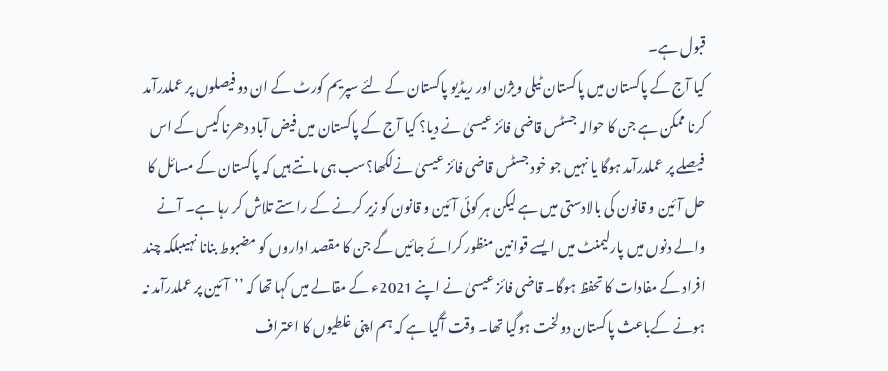قبول ہے۔
کیا آج کے پاکستان میں پاکستان ٹیلی ویژن اور ریڈیو پاکستان کے لئے سپریم کورٹ کے ان دو فیصلوں پر عملدرآمد کرنا ممکن ہے جن کا حوالہ جسٹس قاضی فائز عیسیٰ نے دیا؟ کیا آج کے پاکستان میں فیض آباد دھرنا کیس کے اس فیصلے پر عملدرآمد ہوگا یا نہیں جو خود جسٹس قاضی فائز عیسیٰ نےلکھا؟سب ہی مانتے ہیں کہ پاکستان کے مسائل کا حل آئین و قانون کی بالادستی میں ہے لیکن ہر کوئی آئین و قانون کو زیر کرنے کے راستے تلاش کر رہا ہے۔ آنے والے دنوں میں پارلیمنٹ میں ایسے قوانین منظور کرائے جائیں گے جن کا مقصد اداروں کو مضبوط بنانا نہیںبلکہ چند افراد کے مفادات کا تحفظ ہوگا۔ قاضی فائز عیسیٰ نے اپنے 2021ء کے مقالے میں کہا تھا کہ ’’آئین پر عملدرآمد نہ ہونے کےباعث پاکستان دولخت ہوگیا تھا۔ وقت آگیا ہے کہ ہم اپنی غلطیوں کا اعتراف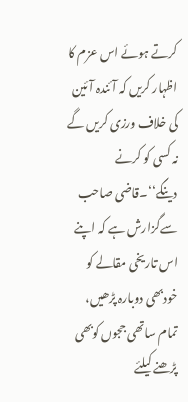کرتے ہوئے اس عزم کا اظہار کریں کہ آئندہ آئین کی خلاف ورزی کریں گے نہ کسی کو کرنے دینگے‘‘۔قاضی صاحب سےگزارش ہے کہ اپنے اس تاریخی مقالے کو خودبھی دوبارہ پڑھیں، تمام ساتھی ججوں کوبھی پڑھنے کیلئے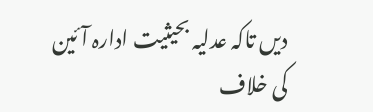دیں تاکہ عدلیہ بحیثیت ادارہ آئین کی خلاف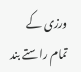ورزی کے تمام راستے بند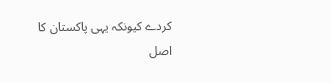کردے کیونکہ یہی پاکستان کا اصل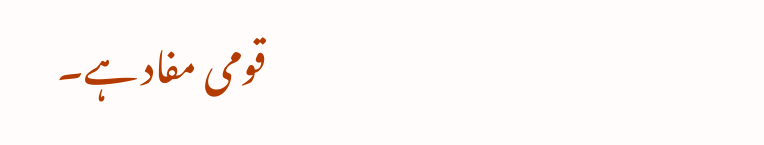قومی مفاد ہے۔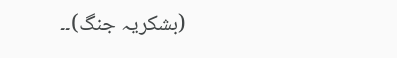(بشکریہ جنگ)۔۔